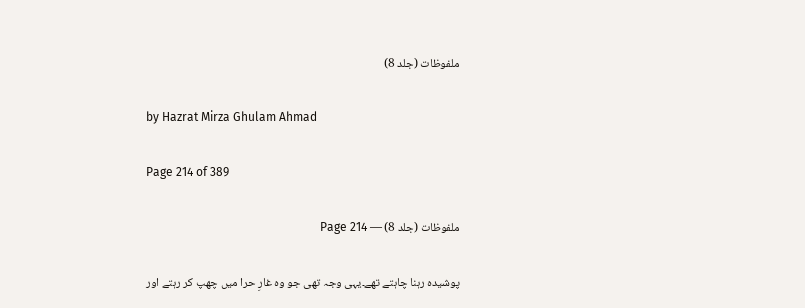ملفوظات (جلد 8)

by Hazrat Mirza Ghulam Ahmad

Page 214 of 389

ملفوظات (جلد 8) — Page 214

پوشیدہ رہنا چاہتے تھے۔یہی وجہ تھی جو وہ غارِ حرا میں چھپ کر رہتے اور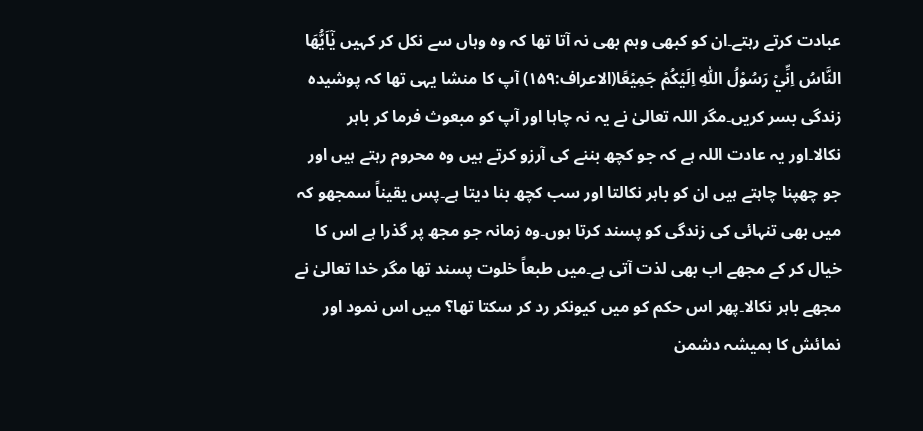عبادت کرتے رہتے۔ان کو کبھی وہم بھی نہ آتا تھا کہ وہ وہاں سے نکل کر کہیں يٰۤاَيُّهَا النَّاسُ اِنِّيْ رَسُوْلُ اللّٰهِ اِلَيْكُمْ جَمِيْعًا(الاعراف:۱۵۹) آپ کا منشا یہی تھا کہ پوشیدہ زندگی بسر کریں۔مگر اللہ تعالیٰ نے یہ نہ چاہا اور آپ کو مبعوث فرما کر باہر نکالا۔اور یہ عادت اللہ ہے کہ جو کچھ بننے کی آرزو کرتے ہیں وہ محروم رہتے ہیں اور جو چھپنا چاہتے ہیں ان کو باہر نکالتا اور سب کچھ بنا دیتا ہے۔پس یقیناً سمجھو کہ میں بھی تنہائی کی زندگی کو پسند کرتا ہوں۔وہ زمانہ جو مجھ پر گذرا ہے اس کا خیال کر کے مجھے اب بھی لذت آتی ہے۔میں طبعاً خلوت پسند تھا مگر خدا تعالیٰ نے مجھے باہر نکالا۔پھر اس حکم کو میں کیونکر رد کر سکتا تھا؟ میں اس نمود اور نمائش کا ہمیشہ دشمن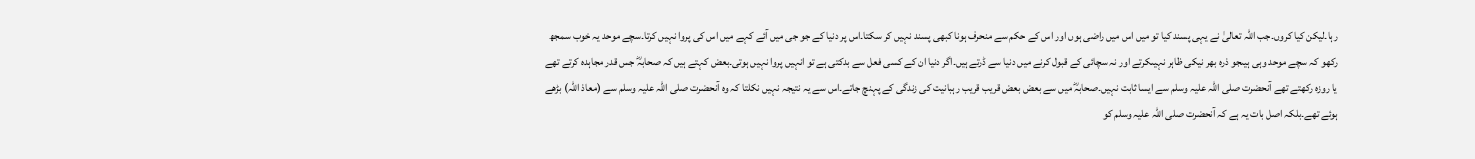رہا۔لیکن کیا کروں۔جب اللہ تعالیٰ نے یہی پسند کیا تو میں اس میں راضی ہوں اور اس کے حکم سے منحرف ہونا کبھی پسند نہیں کر سکتا۔اس پر دنیا کے جو جی میں آئے کہے میں اس کی پروا نہیں کرتا۔سچے موحد یہ خوب سمجھ رکھو کہ سچے موحد وہی ہیںجو ذرہ بھر نیکی ظاہر نہیںکرتے اور نہ سچائی کے قبول کرنے میں دنیا سے ڈرتے ہیں۔اگر دنیا ان کے کسی فعل سے بدکتی ہے تو انہیں پروا نہیں ہوتی۔بعض کہتے ہیں کہ صحابہؓ جس قدر مجاہدہ کرتے تھے یا روزہ رکھتے تھے آنحضرت صلی اللہ علیہ وسلم سے ایسا ثابت نہیں۔صحابہؓ میں سے بعض بعض قریب قریب رہبانیت کی زندگی کے پہنچ جاتے۔اس سے یہ نتیجہ نہیں نکلتا کہ وہ آنحضرت صلی اللہ علیہ وسلم سے (معاذ اللہ) بڑھے ہوئے تھے۔بلکہ اصل بات یہ ہے کہ آنحضرت صلی اللہ علیہ وسلم کو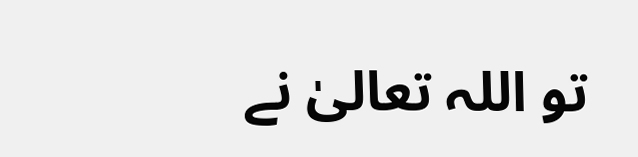تو اللہ تعالیٰ نے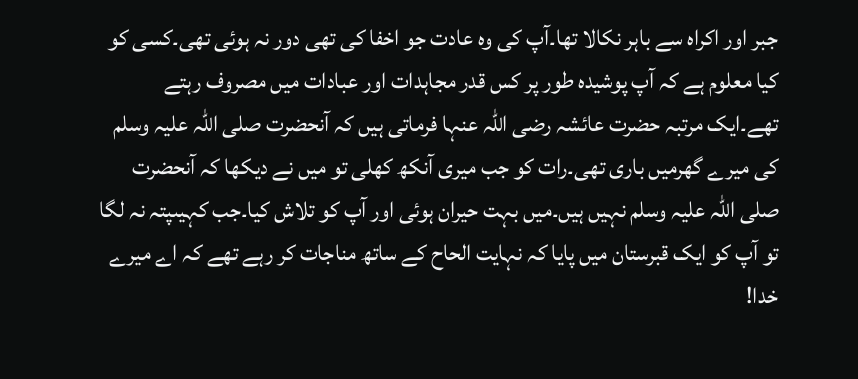جبر اور اکراہ سے باہر نکالا تھا۔آپ کی وہ عادت جو اخفا کی تھی دور نہ ہوئی تھی۔کسی کو کیا معلوم ہے کہ آپ پوشیدہ طور پر کس قدر مجاہدات اور عبادات میں مصروف رہتے تھے۔ایک مرتبہ حضرت عائشہ رضی اللہ عنہا فرماتی ہیں کہ آنحضرت صلی اللہ علیہ وسلم کی میرے گھرمیں باری تھی۔رات کو جب میری آنکھ کھلی تو میں نے دیکھا کہ آنحضرت صلی اللہ علیہ وسلم نہیں ہیں۔میں بہت حیران ہوئی اور آپ کو تلاش کیا۔جب کہیںپتہ نہ لگا تو آپ کو ایک قبرستان میں پایا کہ نہایت الحاح کے ساتھ مناجات کر رہے تھے کہ اے میرے خدا!